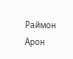Раймон Арон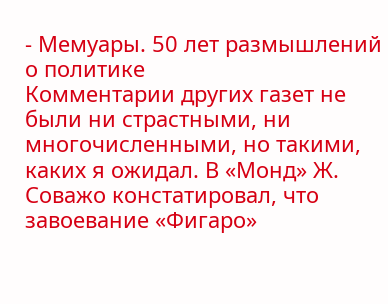- Мемуары. 50 лет размышлений о политике
Комментарии других газет не были ни страстными, ни многочисленными, но такими, каких я ожидал. В «Монд» Ж. Соважо констатировал, что завоевание «Фигаро»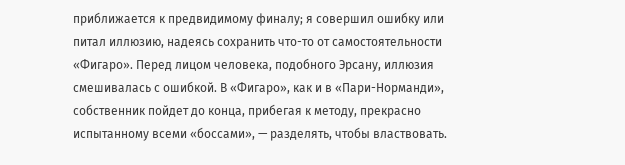приближается к предвидимому финалу; я совершил ошибку или питал иллюзию, надеясь сохранить что-то от самостоятельности «Фигаро». Перед лицом человека, подобного Эрсану, иллюзия смешивалась с ошибкой. В «Фигаро», как и в «Пари-Норманди», собственник пойдет до конца, прибегая к методу, прекрасно испытанному всеми «боссами», — разделять, чтобы властвовать.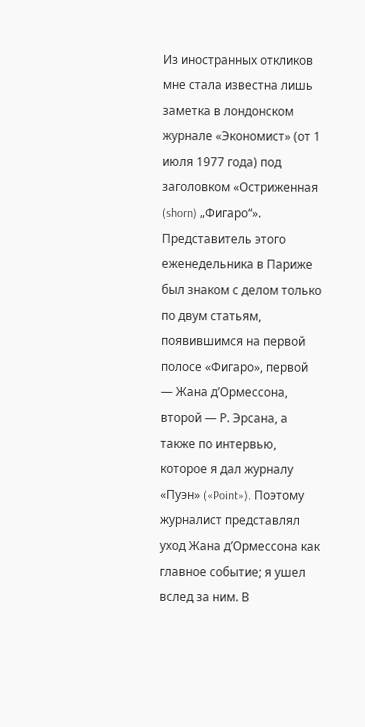Из иностранных откликов мне стала известна лишь заметка в лондонском журнале «Экономист» (от 1 июля 1977 года) под заголовком «Остриженная (shorn) „Фигаро“». Представитель этого еженедельника в Париже был знаком с делом только по двум статьям, появившимся на первой полосе «Фигаро», первой — Жана д’Ормессона, второй — Р. Эрсана, а также по интервью, которое я дал журналу «Пуэн» («Point»). Поэтому журналист представлял уход Жана д’Ормессона как главное событие; я ушел вслед за ним. В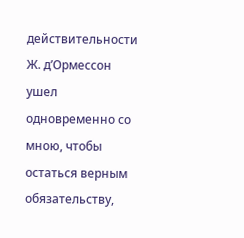действительности Ж. д’Ормессон ушел одновременно со мною, чтобы остаться верным обязательству,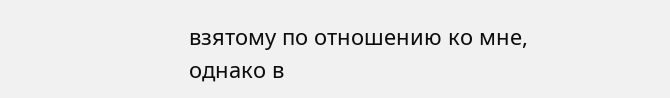взятому по отношению ко мне, однако в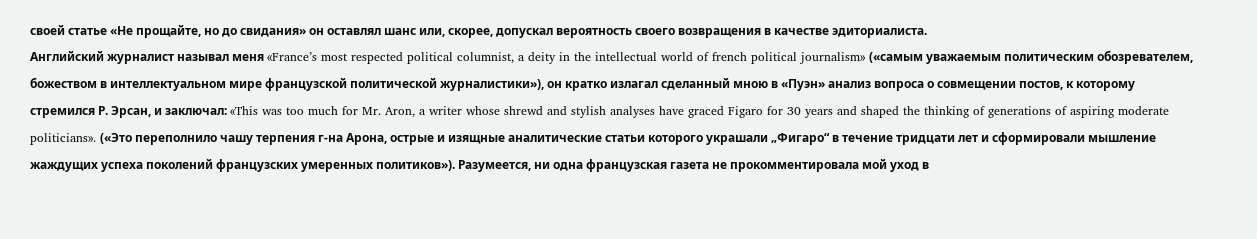своей статье «Не прощайте, но до свидания» он оставлял шанс или, скорее, допускал вероятность своего возвращения в качестве эдиториалиста.
Английский журналист называл меня «France’s most respected political columnist, a deity in the intellectual world of french political journalism» («самым уважаемым политическим обозревателем, божеством в интеллектуальном мире французской политической журналистики»), он кратко излагал сделанный мною в «Пуэн» анализ вопроса о совмещении постов, к которому стремился Р. Эрсан, и заключал: «This was too much for Mr. Aron, a writer whose shrewd and stylish analyses have graced Figaro for 30 years and shaped the thinking of generations of aspiring moderate politicians». («Это переполнило чашу терпения г-на Арона, острые и изящные аналитические статьи которого украшали „Фигаро“ в течение тридцати лет и сформировали мышление жаждущих успеха поколений французских умеренных политиков»). Разумеется, ни одна французская газета не прокомментировала мой уход в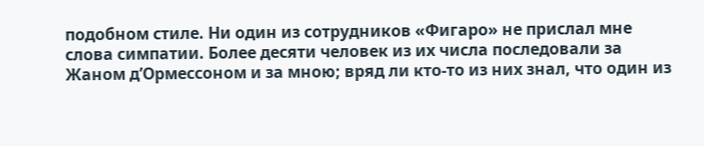подобном стиле. Ни один из сотрудников «Фигаро» не прислал мне слова симпатии. Более десяти человек из их числа последовали за Жаном д’Ормессоном и за мною; вряд ли кто-то из них знал, что один из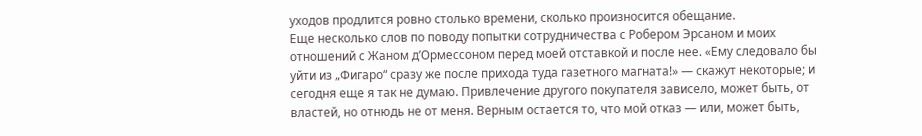уходов продлится ровно столько времени, сколько произносится обещание.
Еще несколько слов по поводу попытки сотрудничества с Робером Эрсаном и моих отношений с Жаном д’Ормессоном перед моей отставкой и после нее. «Ему следовало бы уйти из „Фигаро“ сразу же после прихода туда газетного магната!» — скажут некоторые; и сегодня еще я так не думаю. Привлечение другого покупателя зависело, может быть, от властей, но отнюдь не от меня. Верным остается то, что мой отказ — или, может быть,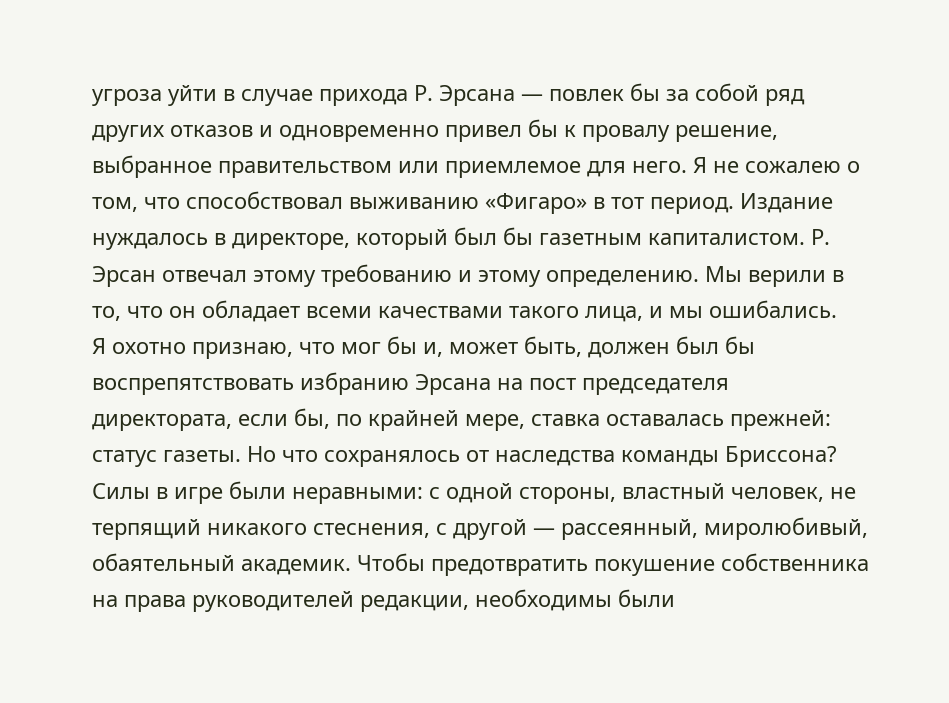угроза уйти в случае прихода Р. Эрсана — повлек бы за собой ряд других отказов и одновременно привел бы к провалу решение, выбранное правительством или приемлемое для него. Я не сожалею о том, что способствовал выживанию «Фигаро» в тот период. Издание нуждалось в директоре, который был бы газетным капиталистом. Р. Эрсан отвечал этому требованию и этому определению. Мы верили в то, что он обладает всеми качествами такого лица, и мы ошибались.
Я охотно признаю, что мог бы и, может быть, должен был бы воспрепятствовать избранию Эрсана на пост председателя директората, если бы, по крайней мере, ставка оставалась прежней: статус газеты. Но что сохранялось от наследства команды Бриссона? Силы в игре были неравными: с одной стороны, властный человек, не терпящий никакого стеснения, с другой — рассеянный, миролюбивый, обаятельный академик. Чтобы предотвратить покушение собственника на права руководителей редакции, необходимы были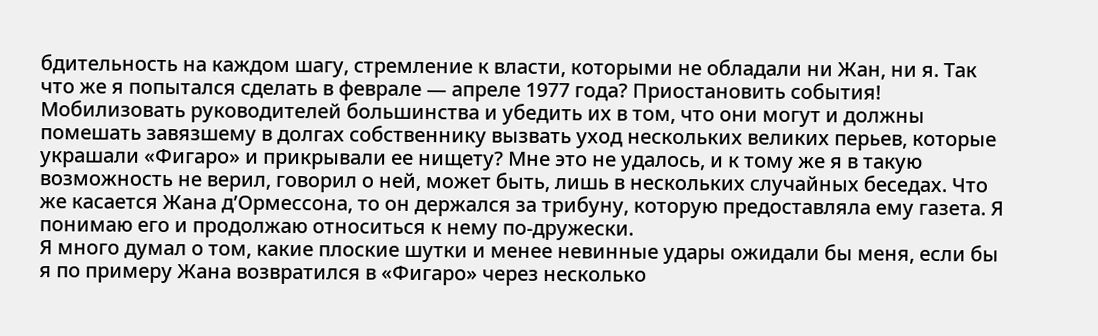бдительность на каждом шагу, стремление к власти, которыми не обладали ни Жан, ни я. Так что же я попытался сделать в феврале — апреле 1977 года? Приостановить события! Мобилизовать руководителей большинства и убедить их в том, что они могут и должны помешать завязшему в долгах собственнику вызвать уход нескольких великих перьев, которые украшали «Фигаро» и прикрывали ее нищету? Мне это не удалось, и к тому же я в такую возможность не верил, говорил о ней, может быть, лишь в нескольких случайных беседах. Что же касается Жана д’Ормессона, то он держался за трибуну, которую предоставляла ему газета. Я понимаю его и продолжаю относиться к нему по-дружески.
Я много думал о том, какие плоские шутки и менее невинные удары ожидали бы меня, если бы я по примеру Жана возвратился в «Фигаро» через несколько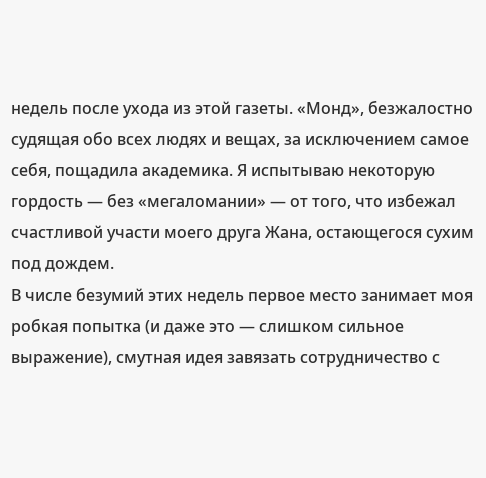недель после ухода из этой газеты. «Монд», безжалостно судящая обо всех людях и вещах, за исключением самое себя, пощадила академика. Я испытываю некоторую гордость — без «мегаломании» — от того, что избежал счастливой участи моего друга Жана, остающегося сухим под дождем.
В числе безумий этих недель первое место занимает моя робкая попытка (и даже это — слишком сильное выражение), смутная идея завязать сотрудничество с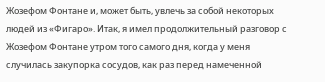Жозефом Фонтане и, может быть, увлечь за собой некоторых людей из «Фигаро». Итак, я имел продолжительный разговор с Жозефом Фонтане утром того самого дня, когда у меня случилась закупорка сосудов, как раз перед намеченной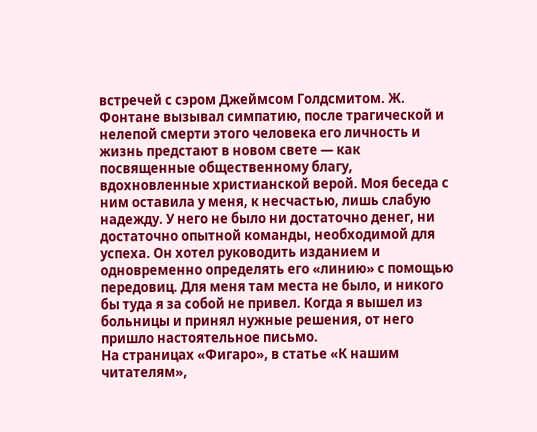встречей с сэром Джеймсом Голдсмитом. Ж. Фонтане вызывал симпатию, после трагической и нелепой смерти этого человека его личность и жизнь предстают в новом свете — как посвященные общественному благу, вдохновленные христианской верой. Моя беседа с ним оставила у меня, к несчастью, лишь слабую надежду. У него не было ни достаточно денег, ни достаточно опытной команды, необходимой для успеха. Он хотел руководить изданием и одновременно определять его «линию» с помощью передовиц. Для меня там места не было, и никого бы туда я за собой не привел. Когда я вышел из больницы и принял нужные решения, от него пришло настоятельное письмо.
На страницах «Фигаро», в статье «К нашим читателям»,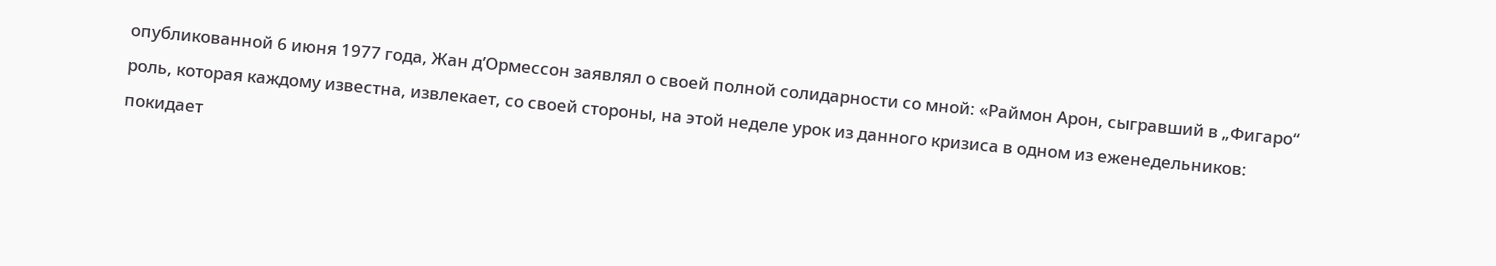опубликованной 6 июня 1977 года, Жан д’Ормессон заявлял о своей полной солидарности со мной: «Раймон Арон, сыгравший в „Фигаро“ роль, которая каждому известна, извлекает, со своей стороны, на этой неделе урок из данного кризиса в одном из еженедельников: покидает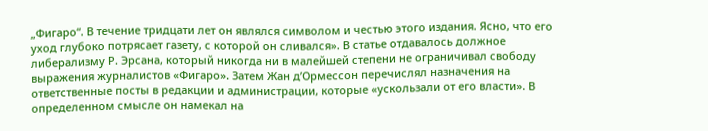„Фигаро“. В течение тридцати лет он являлся символом и честью этого издания. Ясно, что его уход глубоко потрясает газету, с которой он сливался». В статье отдавалось должное либерализму Р. Эрсана, который никогда ни в малейшей степени не ограничивал свободу выражения журналистов «Фигаро». Затем Жан д’Ормессон перечислял назначения на ответственные посты в редакции и администрации, которые «ускользали от его власти». В определенном смысле он намекал на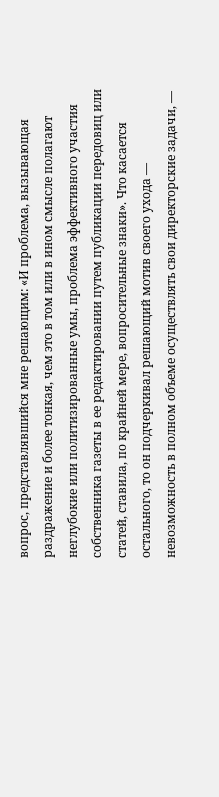вопрос, представлявшийся мне решающим: «И проблема, вызывающая раздражение и более тонкая, чем это в том или в ином смысле полагают неглубокие или политизированные умы, проблема эффективного участия собственника газеты в ее редактировании путем публикации передовиц или статей, ставила, по крайней мере, вопросительные знаки». Что касается остального, то он подчеркивал решающий мотив своего ухода — невозможность в полном объеме осуществлять свои директорские задачи, —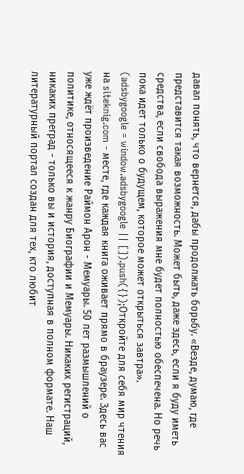давал понять, что вернется, дабы продолжать борьбу. «Везде, думаю, где представится такая возможность. Может быть, даже здесь, если я буду иметь средства, если свобода выражения мне будет полностью обеспечена. Но речь пока идет только о будущем, которое может открыться завтра».
(adsbygoogle = window.adsbygoogle || []).push({});Откройте для себя мир чтения на siteknig.com - месте, где каждая книга оживает прямо в браузере. Здесь вас уже ждёт произведение Раймон Арон - Мемуары. 50 лет размышлений о политике, относящееся к жанру Биографии и Мемуары. Никаких регистраций, никаких преград - только вы и история, доступная в полном формате. Наш литературный портал создан для тех, кто любит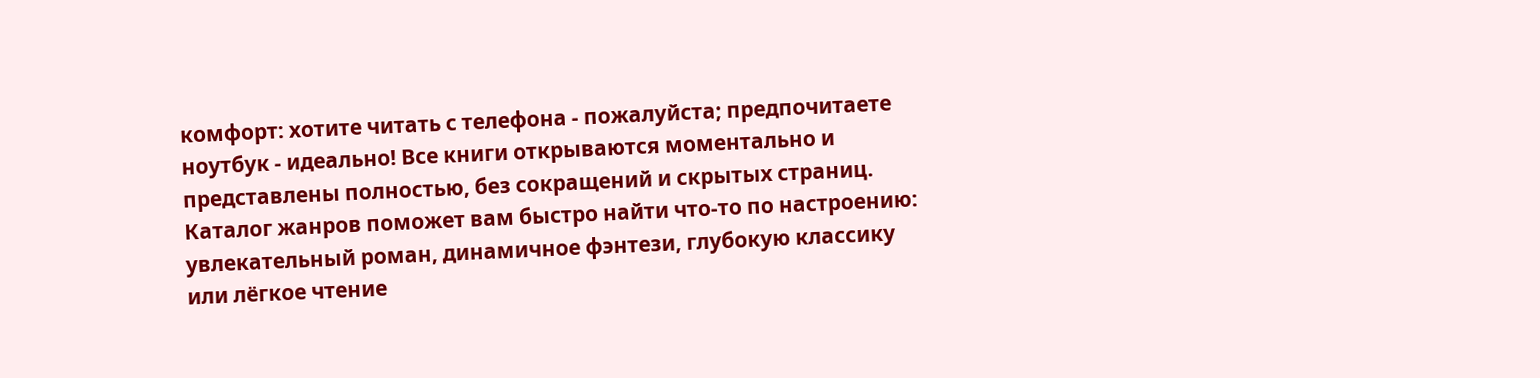комфорт: хотите читать с телефона - пожалуйста; предпочитаете ноутбук - идеально! Все книги открываются моментально и представлены полностью, без сокращений и скрытых страниц. Каталог жанров поможет вам быстро найти что-то по настроению: увлекательный роман, динамичное фэнтези, глубокую классику или лёгкое чтение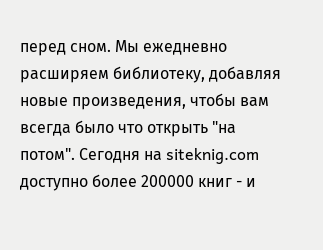перед сном. Мы ежедневно расширяем библиотеку, добавляя новые произведения, чтобы вам всегда было что открыть "на потом". Сегодня на siteknig.com доступно более 200000 книг - и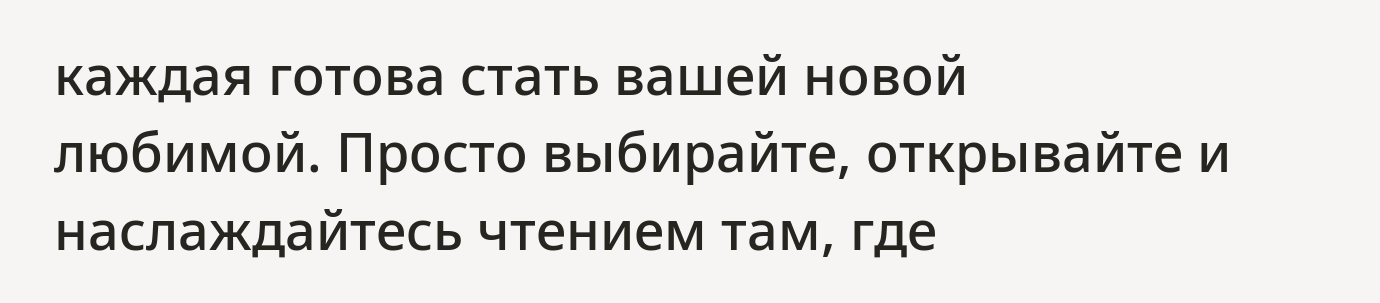каждая готова стать вашей новой любимой. Просто выбирайте, открывайте и наслаждайтесь чтением там, где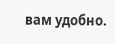вам удобно.